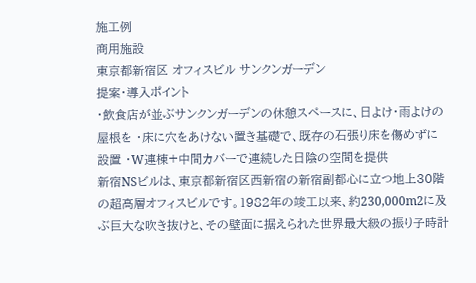施工例
商用施設
東京都新宿区 オフィスビル サンクンガーデン
提案・導入ポイント
・飲食店が並ぶサンクンガーデンの休憩スペースに、日よけ・雨よけの屋根を ・床に穴をあけない置き基礎で、既存の石張り床を傷めずに設置 ・W連棟+中間カバーで連続した日陰の空間を提供
新宿NSビルは、東京都新宿区西新宿の新宿副都心に立つ地上30階の超高層オフィスビルです。1982年の竣工以来、約230,000m2に及ぶ巨大な吹き抜けと、その壁面に据えられた世界最大級の振り子時計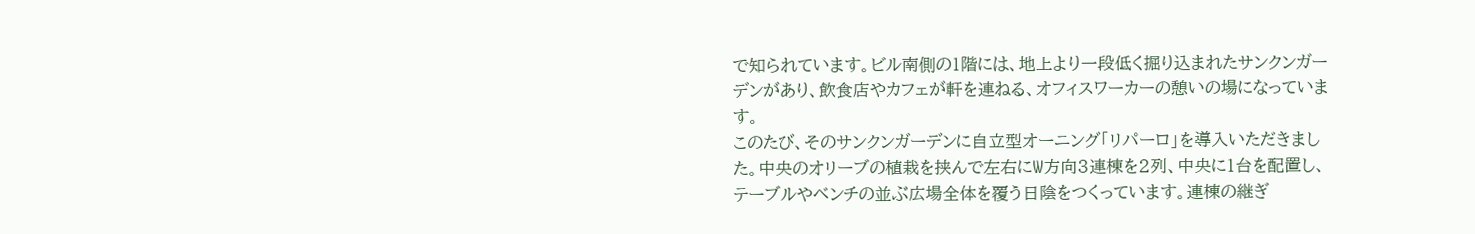で知られています。ビル南側の1階には、地上より一段低く掘り込まれたサンクンガーデンがあり、飲食店やカフェが軒を連ねる、オフィスワーカーの憩いの場になっています。
このたび、そのサンクンガーデンに自立型オーニング「リパーロ」を導入いただきました。中央のオリーブの植栽を挟んで左右にW方向3連棟を2列、中央に1台を配置し、テーブルやベンチの並ぶ広場全体を覆う日陰をつくっています。連棟の継ぎ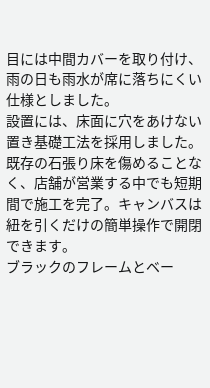目には中間カバーを取り付け、雨の日も雨水が席に落ちにくい仕様としました。
設置には、床面に穴をあけない置き基礎工法を採用しました。既存の石張り床を傷めることなく、店舗が営業する中でも短期間で施工を完了。キャンバスは紐を引くだけの簡単操作で開閉できます。
ブラックのフレームとベー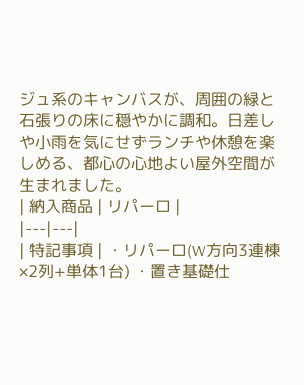ジュ系のキャンバスが、周囲の緑と石張りの床に穏やかに調和。日差しや小雨を気にせずランチや休憩を楽しめる、都心の心地よい屋外空間が生まれました。
| 納入商品 | リパーロ |
|---|---|
| 特記事項 | ・リパーロ(W方向3連棟×2列+単体1台) ・置き基礎仕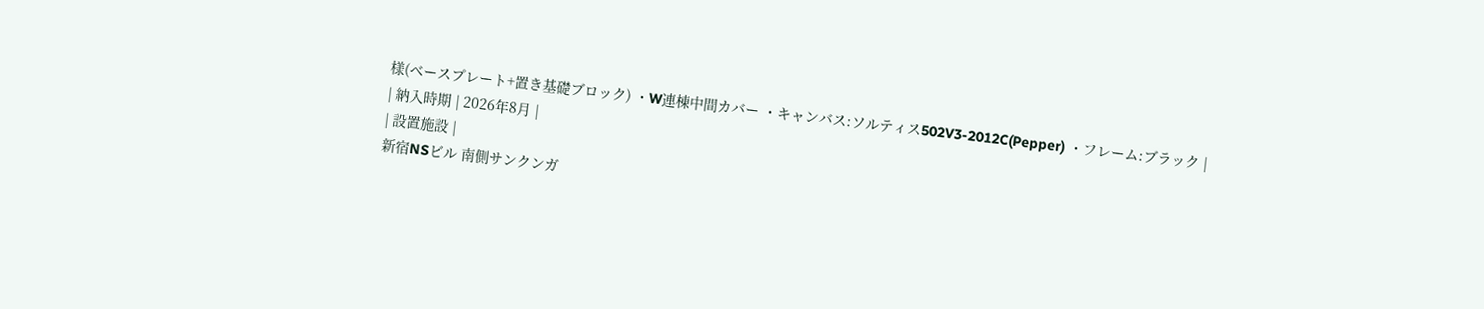様(ベースプレート+置き基礎ブロック) ・W連棟中間カバー ・キャンバス:ソルティス502V3-2012C(Pepper) ・フレーム:ブラック |
| 納入時期 | 2026年8月 |
| 設置施設 |
新宿NSビル 南側サンクンガ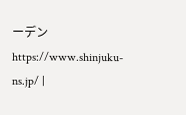ーデン https://www.shinjuku-ns.jp/ |